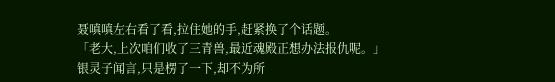聂嗔嗔左右看了看,拉住她的手,赶紧换了个话题。
「老大,上次咱们收了三青兽,最近魂殿正想办法报仇呢。」
银灵子闻言,只是楞了一下,却不为所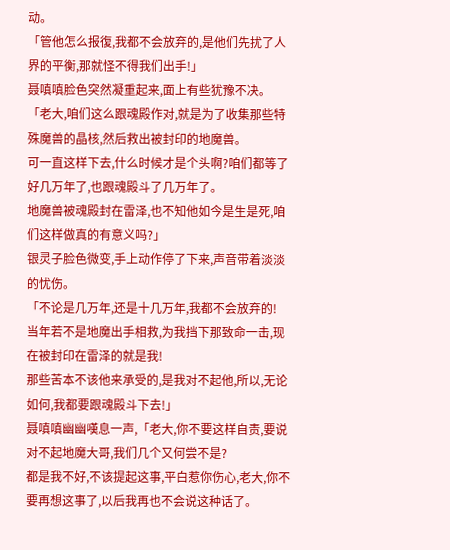动。
「管他怎么报復,我都不会放弃的,是他们先扰了人界的平衡,那就怪不得我们出手!」
聂嗔嗔脸色突然凝重起来,面上有些犹豫不决。
「老大,咱们这么跟魂殿作对,就是为了收集那些特殊魔兽的晶核,然后救出被封印的地魔兽。
可一直这样下去,什么时候才是个头啊?咱们都等了好几万年了,也跟魂殿斗了几万年了。
地魔兽被魂殿封在雷泽,也不知他如今是生是死,咱们这样做真的有意义吗?」
银灵子脸色微变,手上动作停了下来,声音带着淡淡的忧伤。
「不论是几万年,还是十几万年,我都不会放弃的!
当年若不是地魔出手相救,为我挡下那致命一击,现在被封印在雷泽的就是我!
那些苦本不该他来承受的,是我对不起他,所以,无论如何,我都要跟魂殿斗下去!」
聂嗔嗔幽幽嘆息一声,「老大,你不要这样自责,要说对不起地魔大哥,我们几个又何尝不是?
都是我不好,不该提起这事,平白惹你伤心,老大,你不要再想这事了,以后我再也不会说这种话了。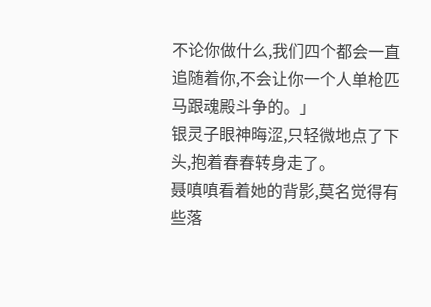不论你做什么,我们四个都会一直追随着你,不会让你一个人单枪匹马跟魂殿斗争的。」
银灵子眼神晦涩,只轻微地点了下头,抱着春春转身走了。
聂嗔嗔看着她的背影,莫名觉得有些落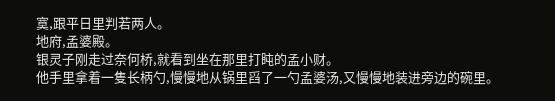寞,跟平日里判若两人。
地府,孟婆殿。
银灵子刚走过奈何桥,就看到坐在那里打盹的孟小财。
他手里拿着一隻长柄勺,慢慢地从锅里舀了一勺孟婆汤,又慢慢地装进旁边的碗里。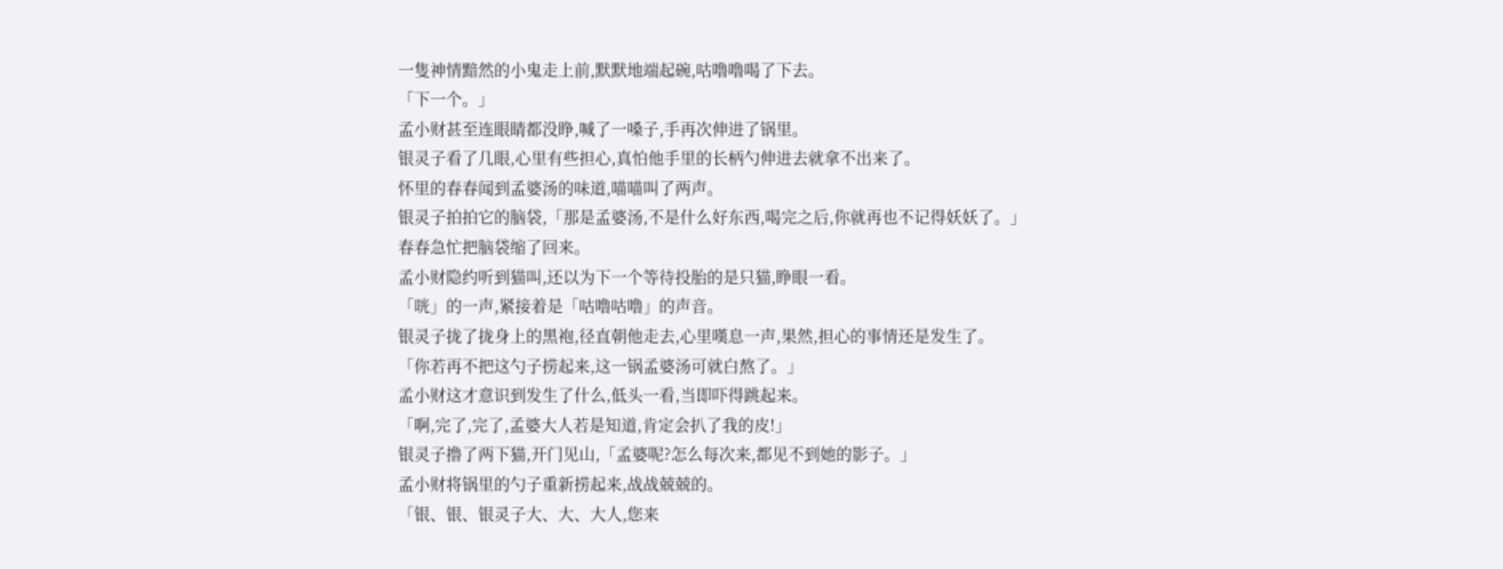一隻神情黯然的小鬼走上前,默默地端起碗,咕噜噜喝了下去。
「下一个。」
孟小财甚至连眼睛都没睁,喊了一嗓子,手再次伸进了锅里。
银灵子看了几眼,心里有些担心,真怕他手里的长柄勺伸进去就拿不出来了。
怀里的春春闻到孟婆汤的味道,喵喵叫了两声。
银灵子拍拍它的脑袋,「那是孟婆汤,不是什么好东西,喝完之后,你就再也不记得妖妖了。」
春春急忙把脑袋缩了回来。
孟小财隐约听到猫叫,还以为下一个等待投胎的是只猫,睁眼一看。
「咣」的一声,紧接着是「咕噜咕噜」的声音。
银灵子拢了拢身上的黑袍,径直朝他走去,心里嘆息一声,果然,担心的事情还是发生了。
「你若再不把这勺子捞起来,这一锅孟婆汤可就白熬了。」
孟小财这才意识到发生了什么,低头一看,当即吓得跳起来。
「啊,完了,完了,孟婆大人若是知道,肯定会扒了我的皮!」
银灵子撸了两下猫,开门见山,「孟婆呢?怎么每次来,都见不到她的影子。」
孟小财将锅里的勺子重新捞起来,战战兢兢的。
「银、银、银灵子大、大、大人,您来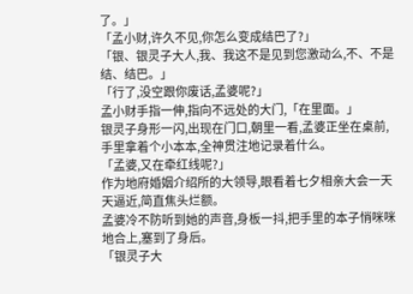了。」
「孟小财,许久不见,你怎么变成结巴了?」
「银、银灵子大人,我、我这不是见到您激动么,不、不是结、结巴。」
「行了,没空跟你废话,孟婆呢?」
孟小财手指一伸,指向不远处的大门,「在里面。」
银灵子身形一闪,出现在门口,朝里一看,孟婆正坐在桌前,手里拿着个小本本,全神贯注地记录着什么。
「孟婆,又在牵红线呢?」
作为地府婚姻介绍所的大领导,眼看着七夕相亲大会一天天逼近,简直焦头烂额。
孟婆冷不防听到她的声音,身板一抖,把手里的本子悄咪咪地合上,塞到了身后。
「银灵子大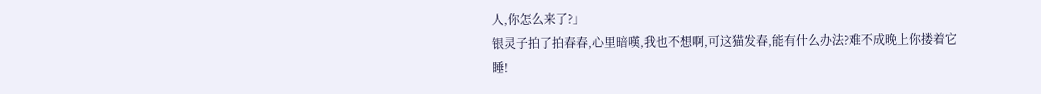人,你怎么来了?」
银灵子拍了拍春春,心里暗嘆,我也不想啊,可这猫发春,能有什么办法?难不成晚上你搂着它睡!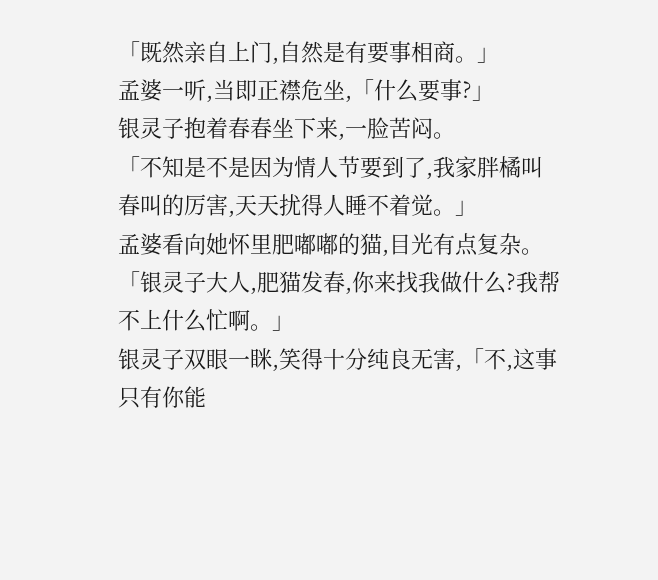「既然亲自上门,自然是有要事相商。」
孟婆一听,当即正襟危坐,「什么要事?」
银灵子抱着春春坐下来,一脸苦闷。
「不知是不是因为情人节要到了,我家胖橘叫春叫的厉害,天天扰得人睡不着觉。」
孟婆看向她怀里肥嘟嘟的猫,目光有点复杂。
「银灵子大人,肥猫发春,你来找我做什么?我帮不上什么忙啊。」
银灵子双眼一眯,笑得十分纯良无害,「不,这事只有你能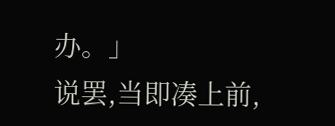办。」
说罢,当即凑上前,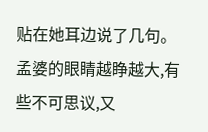贴在她耳边说了几句。
孟婆的眼睛越睁越大,有些不可思议,又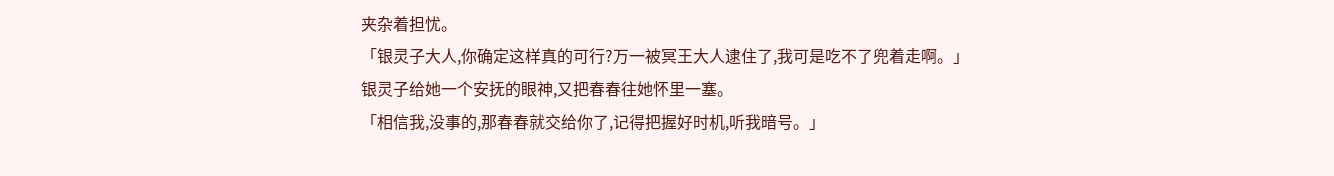夹杂着担忧。
「银灵子大人,你确定这样真的可行?万一被冥王大人逮住了,我可是吃不了兜着走啊。」
银灵子给她一个安抚的眼神,又把春春往她怀里一塞。
「相信我,没事的,那春春就交给你了,记得把握好时机,听我暗号。」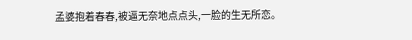孟婆抱着春春,被逼无奈地点点头,一脸的生无所恋。